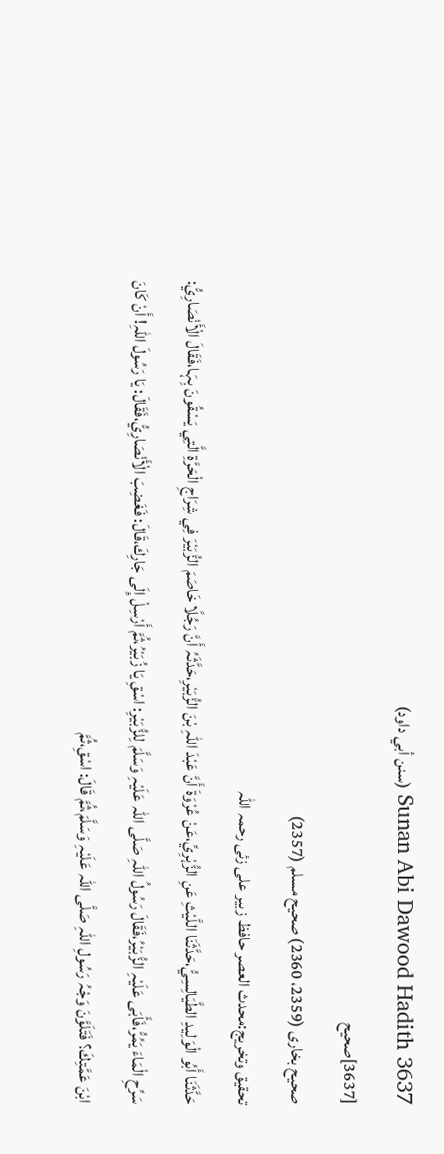Sunan Abi Dawood Hadith 3637 (سنن أبي داود)
[3637]صحیح
صحیح بخاری (2359، 2360) صحیح مسلم (2357)
تحقیق وتخریج:محدث العصر حافظ زبیر علی زئی رحمہ اللہ
حَدَّثَنَا أَبُو الْوَلِيدِ الطَّيَالِسِيُّ،حَدَّثَنَا اللَّيْثِ عَنِ الزُّہْرِيِّ،عَنْ عُرْوَةَ أَنَّ عَبْدَ اللہِ بْنَ الزُّبَيْرِ،حَدَّثَہُ أَنَّ رَجُلًا خَاصَمَ الزُّبَيْرَ فِي شِرَاجِ الْحَرَّةِ الَّتِي يَسْقُونَ بِہَا،فَقَالَ الْأَنْصَارِيُّ: سَرِّحِ الْمَاءَ يَمُرُّ،فَأَبَی عَلَيْہِ الزُّبَيْرُ،فَقَالَ رَسُولُ اللہِ صَلَّی اللہ عَلَيْہِ وَسَلَّمَ لِلزُّبَيْرِ: اسْقِ يَا زُبَيْرُ،ثُمَّ أَرْسِلْ إِلَی جَارِكَ،قَالَ: فَغَضِبَ الْأَنْصَارِيُّ،فَقَالَ: يَا رَسُولَ اللہِ! أَنْ كَانَ ابْنَ عَمَّتِكَ؟ فَتَلَوَّنَ وَجْہُ رَسُولِ اللہِ صَلَّی اللہ عَلَيْہِ وَسَلَّمَ،ثُمَّ قَالَ: اسْقِ،ثُمَّ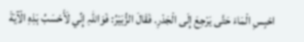احْبِسِ الْمَاءَ حَتَّی يَرْجِعَ إِلَی الْجَدْرِ. فَقَالَ الزُّبَيْرُ: فَوَاللہِ إِنِّي لَأَحْسَبُ ہَذِہِ الْآيَةَ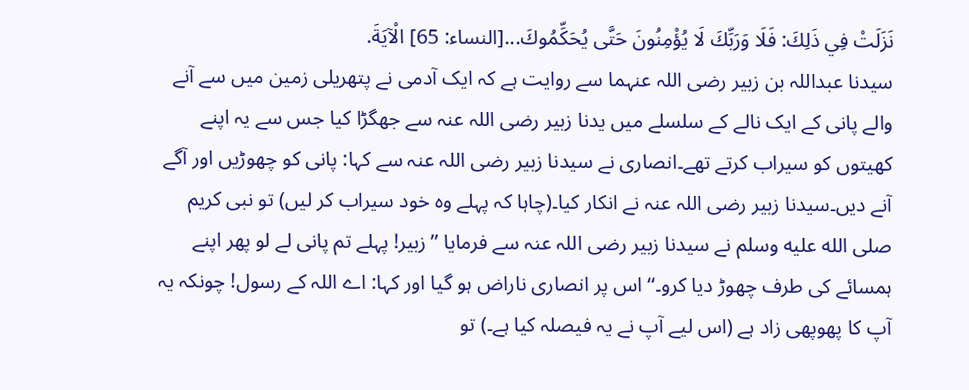نَزَلَتْ فِي ذَلِكَ: فَلَا وَرَبِّكَ لَا يُؤْمِنُونَ حَتَّی يُحَكِّمُوكَ...[النساء: 65] الْآيَةَ.
سیدنا عبداللہ بن زبیر رضی اللہ عنہما سے روایت ہے کہ ایک آدمی نے پتھریلی زمین میں سے آنے والے پانی کے ایک نالے کے سلسلے میں یدنا زبیر رضی اللہ عنہ سے جھگڑا کیا جس سے یہ اپنے کھیتوں کو سیراب کرتے تھے۔انصاری نے سیدنا زبیر رضی اللہ عنہ سے کہا: پانی کو چھوڑیں اور آگے آنے دیں۔سیدنا زبیر رضی اللہ عنہ نے انکار کیا۔(چاہا کہ پہلے وہ خود سیراب کر لیں) تو نبی کریم صلى الله عليه وسلم نے سیدنا زبیر رضی اللہ عنہ سے فرمایا ’’زبیر! پہلے تم پانی لے لو پھر اپنے ہمسائے کی طرف چھوڑ دیا کرو۔‘‘ اس پر انصاری ناراض ہو گیا اور کہا: اے اللہ کے رسول! چونکہ یہ آپ کا پھوپھی زاد ہے (اس لیے آپ نے یہ فیصلہ کیا ہے۔) تو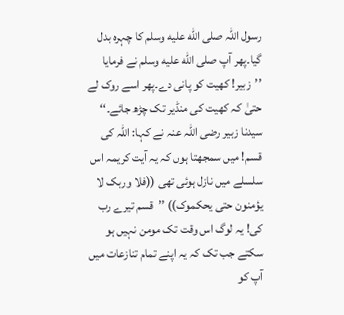رسول اللہ صلى الله عليه وسلم کا چہرہ بدل گیا۔پھر آپ صلى الله عليه وسلم نے فرمایا ’’زبیر! کھیت کو پانی دے۔پھر اسے روک لے حتیٰ کہ کھیت کی منڈیر تک چڑھ جائے۔‘‘ سیدنا زبیر رضی اللہ عنہ نے کہا: اللہ کی قسم! میں سمجھتا ہوں کہ یہ آیت کریمہ اس سلسلے میں نازل ہوئی تھی ((فلا وربک لا یؤمنون حتی یحکموک)) ’’قسم تیرے رب کی! یہ لوگ اس وقت تک مومن نہیں ہو سکتے جب تک کہ یہ اپنے تمام تنازعات میں آپ کو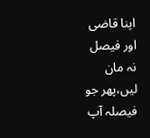اپنا قاضی اور فیصل نہ مان لیں،پھر جو فیصلہ آپ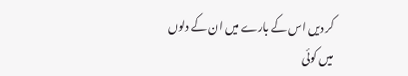کر دیں اس کے بارے میں ان کے دلوں میں کوئی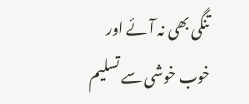تنگی بھی نہ آئے اور خوب خوشی سے تسلیم